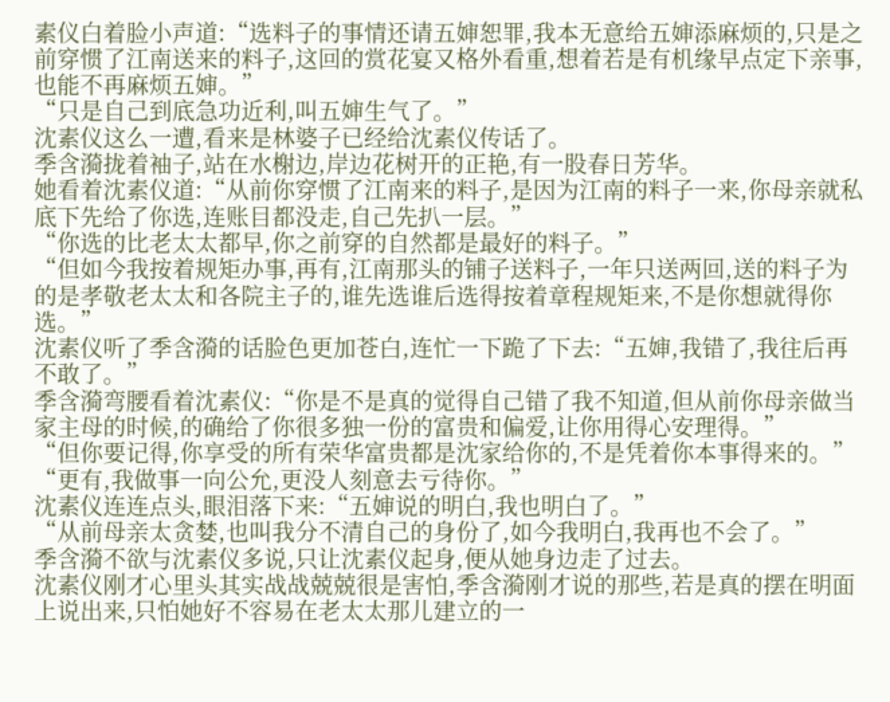素仪白着脸小声道:“选料子的事情还请五婶恕罪,我本无意给五婶添麻烦的,只是之前穿惯了江南送来的料子,这回的赏花宴又格外看重,想着若是有机缘早点定下亲事,也能不再麻烦五婶。”
“只是自己到底急功近利,叫五婶生气了。”
沈素仪这么一遭,看来是林婆子已经给沈素仪传话了。
季含漪拢着袖子,站在水榭边,岸边花树开的正艳,有一股春日芳华。
她看着沈素仪道:“从前你穿惯了江南来的料子,是因为江南的料子一来,你母亲就私底下先给了你选,连账目都没走,自己先扒一层。”
“你选的比老太太都早,你之前穿的自然都是最好的料子。”
“但如今我按着规矩办事,再有,江南那头的铺子送料子,一年只送两回,送的料子为的是孝敬老太太和各院主子的,谁先选谁后选得按着章程规矩来,不是你想就得你选。”
沈素仪听了季含漪的话脸色更加苍白,连忙一下跪了下去:“五婶,我错了,我往后再不敢了。”
季含漪弯腰看着沈素仪:“你是不是真的觉得自己错了我不知道,但从前你母亲做当家主母的时候,的确给了你很多独一份的富贵和偏爱,让你用得心安理得。”
“但你要记得,你享受的所有荣华富贵都是沈家给你的,不是凭着你本事得来的。”
“更有,我做事一向公允,更没人刻意去亏待你。”
沈素仪连连点头,眼泪落下来:“五婶说的明白,我也明白了。”
“从前母亲太贪婪,也叫我分不清自己的身份了,如今我明白,我再也不会了。”
季含漪不欲与沈素仪多说,只让沈素仪起身,便从她身边走了过去。
沈素仪刚才心里头其实战战兢兢很是害怕,季含漪刚才说的那些,若是真的摆在明面上说出来,只怕她好不容易在老太太那儿建立的一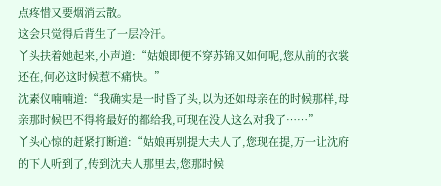点疼惜又要烟消云散。
这会只觉得后背生了一层冷汗。
丫头扶着她起来,小声道:“姑娘即便不穿苏锦又如何呢,您从前的衣裳还在,何必这时候惹不痛快。”
沈素仪喃喃道:“我确实是一时昏了头,以为还如母亲在的时候那样,母亲那时候巴不得将最好的都给我,可现在没人这么对我了……”
丫头心惊的赶紧打断道:“姑娘再别提大夫人了,您现在提,万一让沈府的下人听到了,传到沈夫人那里去,您那时候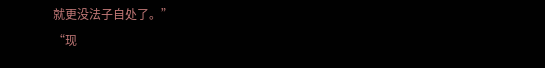就更没法子自处了。”
“现